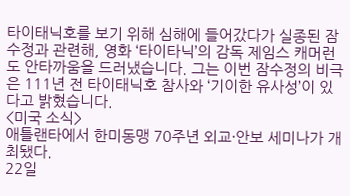타이태닉호를 보기 위해 심해에 들어갔다가 실종된 잠수정과 관련해, 영화 ‘타이타닉’의 감독 제임스 캐머런도 안타까움을 드러냈습니다. 그는 이번 잠수정의 비극은 111년 전 타이태닉호 참사와 ‘기이한 유사성’이 있다고 밝혔습니다.
<미국 소식>
애틀랜타에서 한미동맹 70주년 외교·안보 세미나가 개최됐다.
22일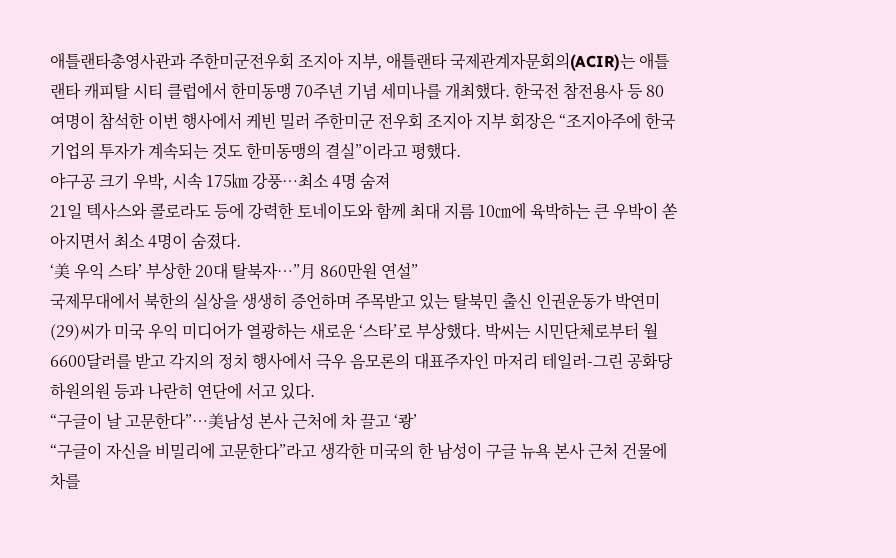애틀랜타총영사관과 주한미군전우회 조지아 지부, 애틀랜타 국제관계자문회의(ACIR)는 애틀랜타 캐피탈 시티 클럽에서 한미동맹 70주년 기념 세미나를 개최했다. 한국전 참전용사 등 80여명이 참석한 이번 행사에서 케빈 밀러 주한미군 전우회 조지아 지부 회장은 “조지아주에 한국 기업의 투자가 계속되는 것도 한미동맹의 결실”이라고 평했다.
야구공 크기 우박, 시속 175㎞ 강풍…최소 4명 숨져
21일 텍사스와 콜로라도 등에 강력한 토네이도와 함께 최대 지름 10㎝에 육박하는 큰 우박이 쏟아지면서 최소 4명이 숨졌다.
‘美 우익 스타’ 부상한 20대 탈북자…”月 860만원 연설”
국제무대에서 북한의 실상을 생생히 증언하며 주목받고 있는 탈북민 출신 인권운동가 박연미(29)씨가 미국 우익 미디어가 열광하는 새로운 ‘스타’로 부상했다. 박씨는 시민단체로부터 월 6600달러를 받고 각지의 정치 행사에서 극우 음모론의 대표주자인 마저리 테일러-그린 공화당 하원의원 등과 나란히 연단에 서고 있다.
“구글이 날 고문한다”…美남성 본사 근처에 차 끌고 ‘쾅’
“구글이 자신을 비밀리에 고문한다”라고 생각한 미국의 한 남성이 구글 뉴욕 본사 근처 건물에 차를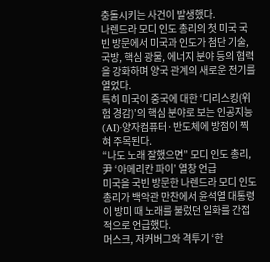충돌시키는 사건이 발생했다.
나렌드라 모디 인도 총리의 첫 미국 국빈 방문에서 미국과 인도가 첨단 기술, 국방, 핵심 광물, 에너지 분야 등의 협력을 강화하며 양국 관계의 새로운 전기를 열었다.
특히 미국이 중국에 대한 ‘디리스킹(위험 경감)’의 핵심 분야로 보는 인공지능(AI)·양자컴퓨터·반도체에 방점이 찍혀 주목된다.
“나도 노래 잘했으면” 모디 인도 총리, 尹 ‘아메리칸 파이’ 열창 언급
미국을 국빈 방문한 나렌드라 모디 인도 총리가 백악관 만찬에서 윤석열 대통령이 방미 때 노래를 불렀던 일화를 간접적으로 언급했다.
머스크, 저커버그와 격투기 ‘한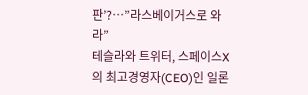판’?…”라스베이거스로 와라”
테슬라와 트위터, 스페이스X의 최고경영자(CEO)인 일론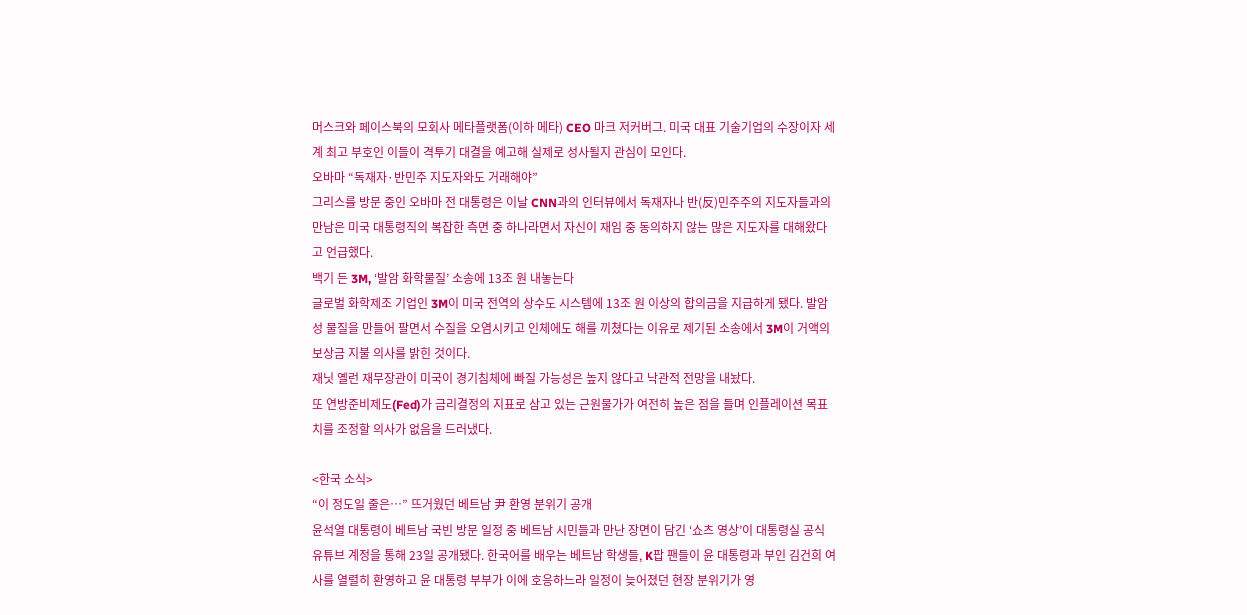머스크와 페이스북의 모회사 메타플랫폼(이하 메타) CEO 마크 저커버그. 미국 대표 기술기업의 수장이자 세계 최고 부호인 이들이 격투기 대결을 예고해 실제로 성사될지 관심이 모인다.
오바마 “독재자·반민주 지도자와도 거래해야”
그리스를 방문 중인 오바마 전 대통령은 이날 CNN과의 인터뷰에서 독재자나 반(反)민주주의 지도자들과의 만남은 미국 대통령직의 복잡한 측면 중 하나라면서 자신이 재임 중 동의하지 않는 많은 지도자를 대해왔다고 언급했다.
백기 든 3M, ‘발암 화학물질’ 소송에 13조 원 내놓는다
글로벌 화학제조 기업인 3M이 미국 전역의 상수도 시스템에 13조 원 이상의 합의금을 지급하게 됐다. 발암성 물질을 만들어 팔면서 수질을 오염시키고 인체에도 해를 끼쳤다는 이유로 제기된 소송에서 3M이 거액의 보상금 지불 의사를 밝힌 것이다.
재닛 옐런 재무장관이 미국이 경기침체에 빠질 가능성은 높지 않다고 낙관적 전망을 내놨다.
또 연방준비제도(Fed)가 금리결정의 지표로 삼고 있는 근원물가가 여전히 높은 점을 들며 인플레이션 목표치를 조정할 의사가 없음을 드러냈다.

<한국 소식>
“이 정도일 줄은…” 뜨거웠던 베트남 尹 환영 분위기 공개
윤석열 대통령이 베트남 국빈 방문 일정 중 베트남 시민들과 만난 장면이 담긴 ‘쇼츠 영상’이 대통령실 공식 유튜브 계정을 통해 23일 공개됐다. 한국어를 배우는 베트남 학생들, K팝 팬들이 윤 대통령과 부인 김건희 여사를 열렬히 환영하고 윤 대통령 부부가 이에 호응하느라 일정이 늦어졌던 현장 분위기가 영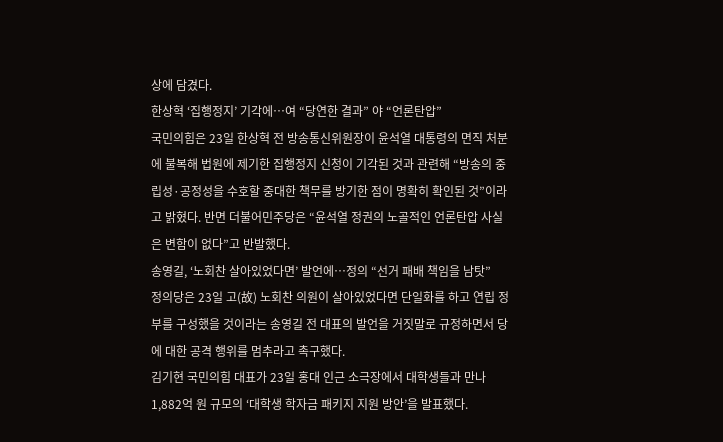상에 담겼다.
한상혁 ‘집행정지’ 기각에…여 “당연한 결과” 야 “언론탄압”
국민의힘은 23일 한상혁 전 방송통신위원장이 윤석열 대통령의 면직 처분에 불복해 법원에 제기한 집행정지 신청이 기각된 것과 관련해 “방송의 중립성·공정성을 수호할 중대한 책무를 방기한 점이 명확히 확인된 것”이라고 밝혔다. 반면 더불어민주당은 “윤석열 정권의 노골적인 언론탄압 사실은 변함이 없다”고 반발했다.
송영길, ‘노회찬 살아있었다면’ 발언에…정의 “선거 패배 책임을 남탓”
정의당은 23일 고(故) 노회찬 의원이 살아있었다면 단일화를 하고 연립 정부를 구성했을 것이라는 송영길 전 대표의 발언을 거짓말로 규정하면서 당에 대한 공격 행위를 멈추라고 촉구했다.
김기현 국민의힘 대표가 23일 홍대 인근 소극장에서 대학생들과 만나 1,882억 원 규모의 ‘대학생 학자금 패키지 지원 방안’을 발표했다.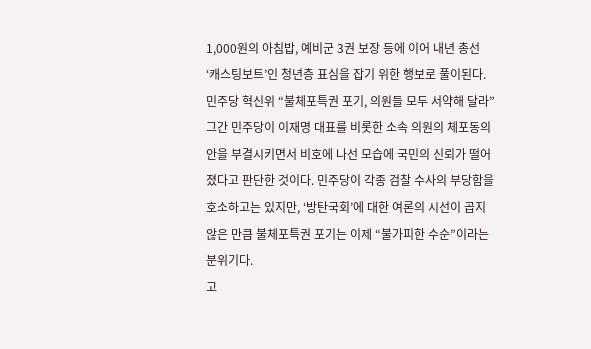1,000원의 아침밥, 예비군 3권 보장 등에 이어 내년 총선 ‘캐스팅보트’인 청년층 표심을 잡기 위한 행보로 풀이된다.
민주당 혁신위 “불체포특권 포기, 의원들 모두 서약해 달라”
그간 민주당이 이재명 대표를 비롯한 소속 의원의 체포동의안을 부결시키면서 비호에 나선 모습에 국민의 신뢰가 떨어졌다고 판단한 것이다. 민주당이 각종 검찰 수사의 부당함을 호소하고는 있지만, ‘방탄국회’에 대한 여론의 시선이 곱지 않은 만큼 불체포특권 포기는 이제 “불가피한 수순”이라는 분위기다.
고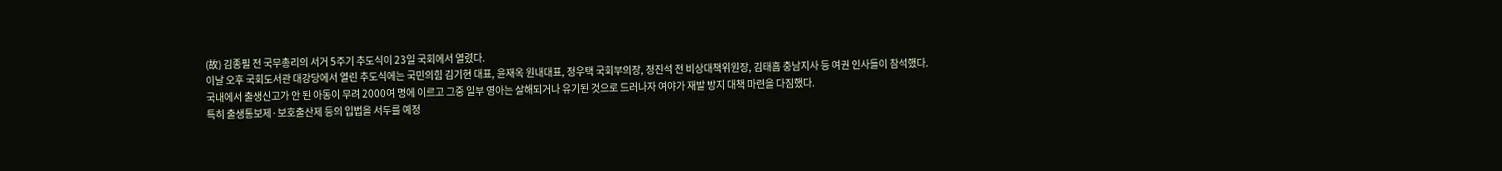(故) 김종필 전 국무총리의 서거 5주기 추도식이 23일 국회에서 열렸다.
이날 오후 국회도서관 대강당에서 열린 추도식에는 국민의힘 김기현 대표, 윤재옥 원내대표, 정우택 국회부의장, 정진석 전 비상대책위원장, 김태흠 충남지사 등 여권 인사들이 참석했다.
국내에서 출생신고가 안 된 아동이 무려 2000여 명에 이르고 그중 일부 영아는 살해되거나 유기된 것으로 드러나자 여야가 재발 방지 대책 마련을 다짐했다.
특히 출생통보제·보호출산제 등의 입법을 서두를 예정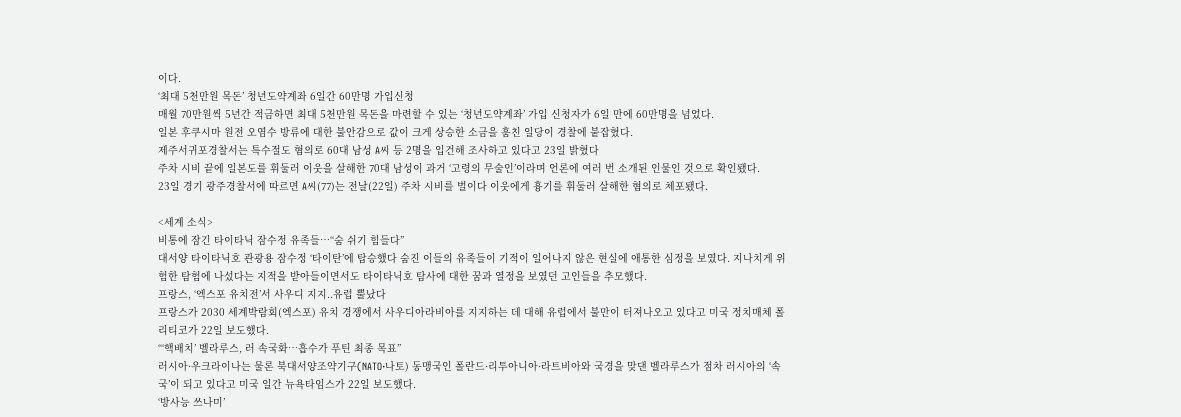이다.
‘최대 5천만원 목돈’ 청년도약계좌 6일간 60만명 가입신청
매월 70만원씩 5년간 적금하면 최대 5천만원 목돈을 마련할 수 있는 ‘청년도약계좌’ 가입 신청자가 6일 만에 60만명을 넘었다.
일본 후쿠시마 원전 오염수 방류에 대한 불안감으로 값이 크게 상승한 소금을 훔친 일당이 경찰에 붙잡혔다.
제주서귀포경찰서는 특수절도 혐의로 60대 남성 A씨 등 2명을 입건해 조사하고 있다고 23일 밝혔다
주차 시비 끝에 일본도를 휘둘러 이웃을 살해한 70대 남성이 과거 ‘고령의 무술인’이라며 언론에 여러 번 소개된 인물인 것으로 확인됐다.
23일 경기 광주경찰서에 따르면 A씨(77)는 전날(22일) 주차 시비를 벌이다 이웃에게 흉기를 휘둘러 살해한 혐의로 체포됐다.

<세계 소식>
비통에 잠긴 타이타닉 잠수정 유족들…“숨 쉬기 힘들다”
대서양 타이타닉호 관광용 잠수정 ‘타이탄’에 탑승했다 숨진 이들의 유족들이 기적이 일어나지 않은 현실에 애통한 심정을 보였다. 지나치게 위험한 탐험에 나섰다는 지적을 받아들이면서도 타이타닉호 탐사에 대한 꿈과 열정을 보였던 고인들을 추모했다.
프랑스, ‘엑스포 유치전’서 사우디 지지..유럽 뿔났다
프랑스가 2030 세계박람회(엑스포) 유치 경쟁에서 사우디아라비아를 지지하는 데 대해 유럽에서 불만이 터져나오고 있다고 미국 정치매체 폴리티코가 22일 보도했다.
“‘핵배치’ 벨라루스, 러 속국화…흡수가 푸틴 최종 목표”
러시아·우크라이나는 물론 북대서양조약기구(NATO·나토) 동맹국인 폴란드·리투아니아·라트비아와 국경을 맞댄 벨라루스가 점차 러시아의 ‘속국’이 되고 있다고 미국 일간 뉴욕타임스가 22일 보도했다.
‘방사능 쓰나미’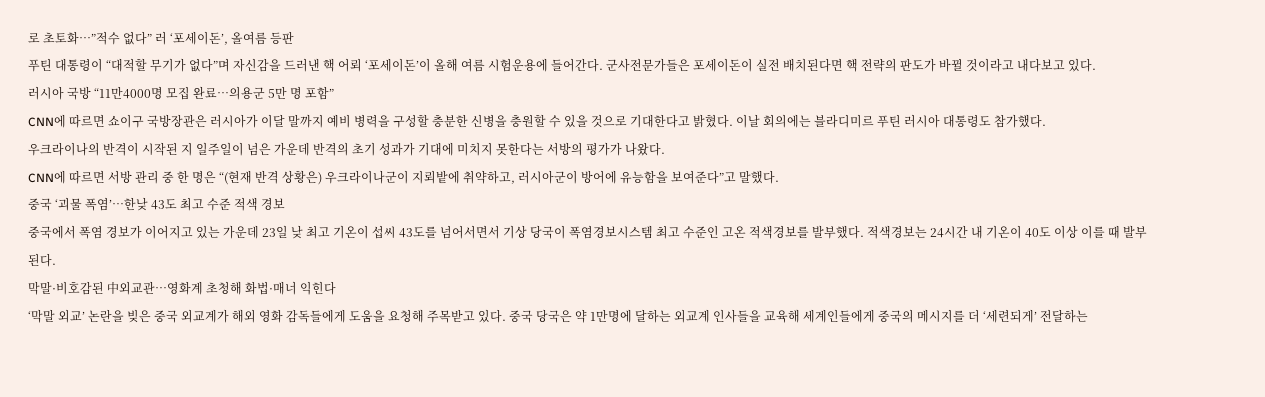로 초토화…”적수 없다” 러 ‘포세이돈’, 올여름 등판
푸틴 대통령이 “대적할 무기가 없다”며 자신감을 드러낸 핵 어뢰 ‘포세이돈’이 올해 여름 시험운용에 들어간다. 군사전문가들은 포세이돈이 실전 배치된다면 핵 전략의 판도가 바뀔 것이라고 내다보고 있다.
러시아 국방 “11만4000명 모집 완료…의용군 5만 명 포함”
CNN에 따르면 쇼이구 국방장관은 러시아가 이달 말까지 예비 병력을 구성할 충분한 신병을 충원할 수 있을 것으로 기대한다고 밝혔다. 이날 회의에는 블라디미르 푸틴 러시아 대통령도 참가했다.
우크라이나의 반격이 시작된 지 일주일이 넘은 가운데 반격의 초기 성과가 기대에 미치지 못한다는 서방의 평가가 나왔다.
CNN에 따르면 서방 관리 중 한 명은 “(현재 반격 상황은) 우크라이나군이 지뢰밭에 취약하고, 러시아군이 방어에 유능함을 보여준다”고 말했다.
중국 ‘괴물 폭염’…한낮 43도 최고 수준 적색 경보
중국에서 폭염 경보가 이어지고 있는 가운데 23일 낮 최고 기온이 섭씨 43도를 넘어서면서 기상 당국이 폭염경보시스템 최고 수준인 고온 적색경보를 발부했다. 적색경보는 24시간 내 기온이 40도 이상 이를 때 발부된다.
막말·비호감된 中외교관…영화계 초청해 화법·매너 익힌다
‘막말 외교’ 논란을 빚은 중국 외교계가 해외 영화 감독들에게 도움을 요청해 주목받고 있다. 중국 당국은 약 1만명에 달하는 외교계 인사들을 교육해 세계인들에게 중국의 메시지를 더 ‘세련되게’ 전달하는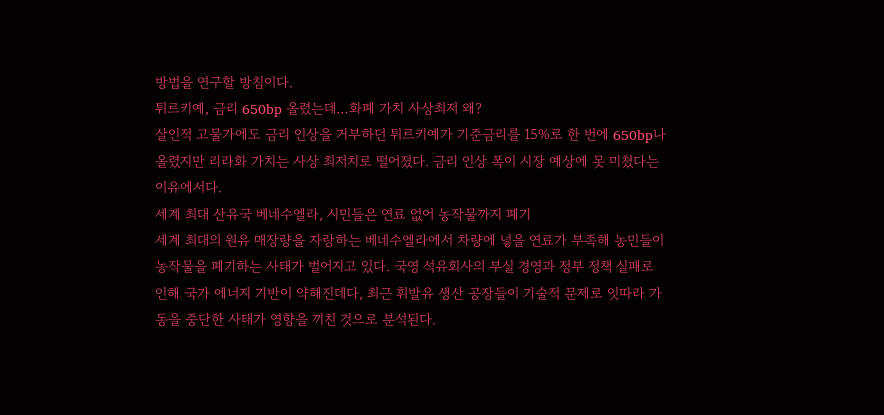방법을 연구할 방침이다.
튀르키예, 금리 650bp 올렸는데…화폐 가치 사상최저 왜?
살인적 고물가에도 금리 인상을 거부하던 튀르키예가 기준금리를 15%로 한 번에 650bp나 올렸지만 리라화 가치는 사상 최저치로 떨어졌다. 금리 인상 폭이 시장 예상에 못 미쳤다는 이유에서다.
세계 최대 산유국 베네수엘라, 시민들은 연료 없어 농작물까지 폐기
세계 최대의 원유 매장량을 자랑하는 베네수엘라에서 차량에 넣을 연료가 부족해 농민들이 농작물을 폐기하는 사태가 벌어지고 있다. 국영 석유회사의 부실 경영과 정부 정책 실패로 인해 국가 에너지 기반이 약해진데다, 최근 휘발유 생산 공장들이 기술적 문제로 잇따라 가동을 중단한 사태가 영향을 끼친 것으로 분석된다.